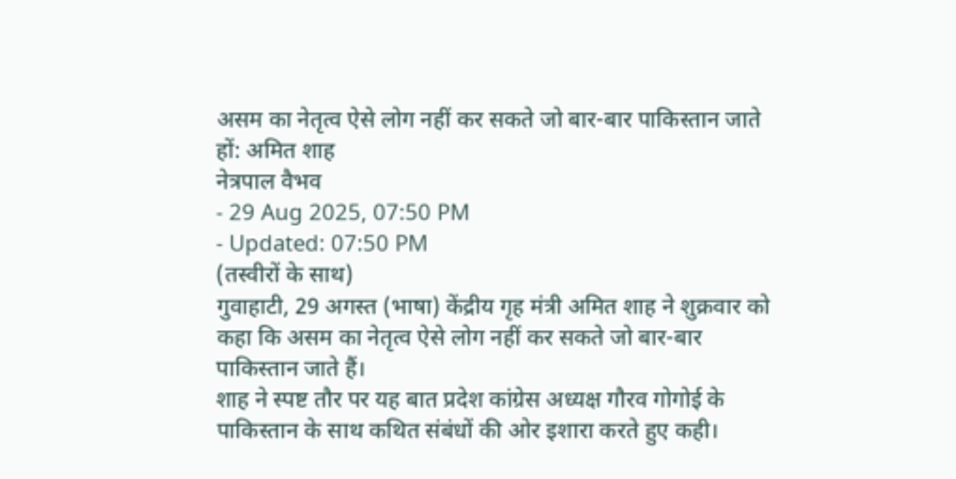असम का नेतृत्व ऐसे लोग नहीं कर सकते जो बार-बार पाकिस्तान जाते हों: अमित शाह
नेत्रपाल वैभव
- 29 Aug 2025, 07:50 PM
- Updated: 07:50 PM
(तस्वीरों के साथ)
गुवाहाटी, 29 अगस्त (भाषा) केंद्रीय गृह मंत्री अमित शाह ने शुक्रवार को कहा कि असम का नेतृत्व ऐसे लोग नहीं कर सकते जो बार-बार पाकिस्तान जाते हैं।
शाह ने स्पष्ट तौर पर यह बात प्रदेश कांग्रेस अध्यक्ष गौरव गोगोई के पाकिस्तान के साथ कथित संबंधों की ओर इशारा करते हुए कही।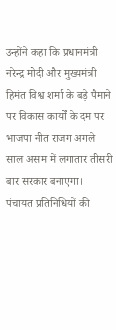उन्होंने कहा कि प्रधानमंत्री नरेन्द्र मोदी और मुख्यमंत्री हिमंत विश्व शर्मा के बड़े पैमाने पर विकास कार्यों के दम पर भाजपा नीत राजग अगले साल असम में लगातार तीसरी बार सरकार बनाएगा।
पंचायत प्रतिनिधियों की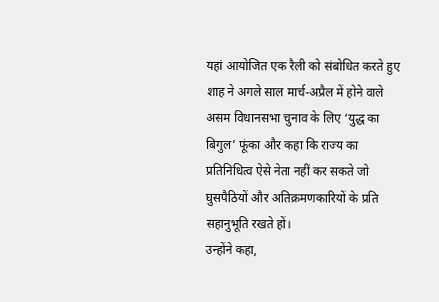यहां आयोजित एक रैली को संबोधित करते हुए शाह ने अगले साल मार्च-अप्रैल में होने वाले असम विधानसभा चुनाव के लिए ‘युद्ध का बिगुल’ फूंका और कहा कि राज्य का प्रतिनिधित्व ऐसे नेता नहीं कर सकते जो घुसपैठियों और अतिक्रमणकारियों के प्रति सहानुभूति रखते हों।
उन्होंने कहा,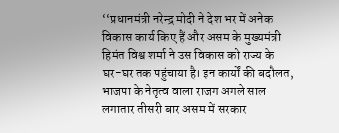‘‘प्रधानमंत्री नरेन्द्र मोदी ने देश भर में अनेक विकास कार्य किए हैं और असम के मुख्यमंत्री हिमंत विश्व शर्मा ने उस विकास को राज्य के घर-घर तक पहुंचाया है। इन कार्यों की बदौलत, भाजपा के नेतृत्व वाला राजग अगले साल लगातार तीसरी बार असम में सरकार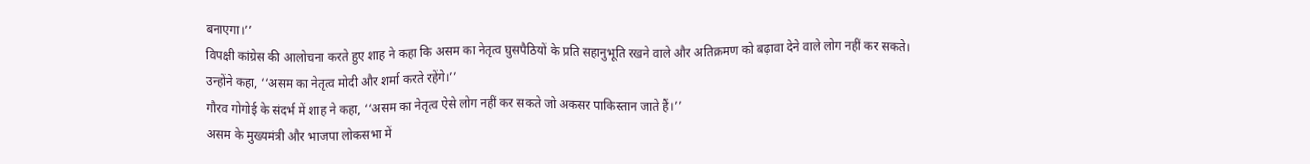बनाएगा।’’
विपक्षी कांग्रेस की आलोचना करते हुए शाह ने कहा कि असम का नेतृत्व घुसपैठियों के प्रति सहानुभूति रखने वाले और अतिक्रमण को बढ़ावा देने वाले लोग नहीं कर सकते।
उन्होंने कहा, ‘‘असम का नेतृत्व मोदी और शर्मा करते रहेंगे।’’
गौरव गोगोई के संदर्भ में शाह ने कहा, ‘‘असम का नेतृत्व ऐसे लोग नहीं कर सकते जो अकसर पाकिस्तान जाते हैं।’’
असम के मुख्यमंत्री और भाजपा लोकसभा में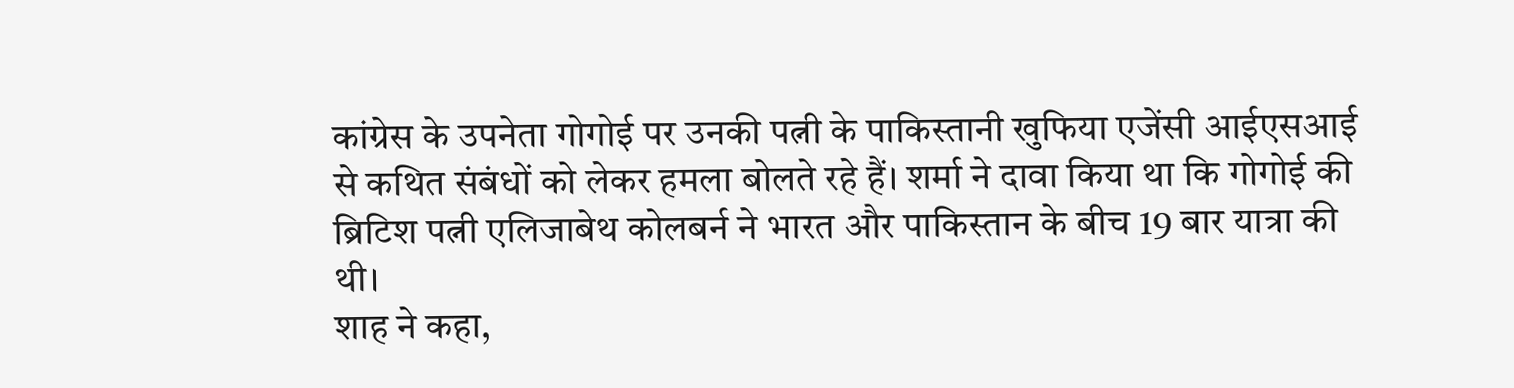कांग्रेस के उपनेता गोगोई पर उनकी पत्नी के पाकिस्तानी खुफिया एजेंसी आईएसआई से कथित संबंधों को लेकर हमला बोलते रहे हैं। शर्मा ने दावा किया था कि गोगोई की ब्रिटिश पत्नी एलिजाबेथ कोलबर्न ने भारत और पाकिस्तान के बीच 19 बार यात्रा की थी।
शाह ने कहा,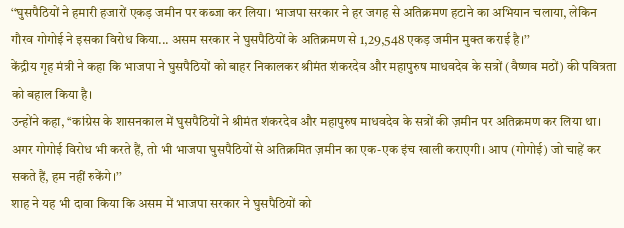‘‘घुसपैठियों ने हमारी हजारों एकड़ जमीन पर कब्जा कर लिया। भाजपा सरकार ने हर जगह से अतिक्रमण हटाने का अभियान चलाया, लेकिन गौरव गोगोई ने इसका विरोध किया... असम सरकार ने घुसपैठियों के अतिक्रमण से 1,29,548 एकड़ जमीन मुक्त कराई है।’’
केंद्रीय गृह मंत्री ने कहा कि भाजपा ने घुसपैठियों को बाहर निकालकर श्रीमंत शंकरदेव और महापुरुष माधवदेव के सत्रों (वैष्णव मठों) की पवित्रता को बहाल किया है।
उन्होंने कहा, ‘‘कांग्रेस के शासनकाल में घुसपैठियों ने श्रीमंत शंकरदेव और महापुरुष माधवदेव के सत्रों की ज़मीन पर अतिक्रमण कर लिया था। अगर गोगोई विरोध भी करते हैं, तो भी भाजपा घुसपैठियों से अतिक्रमित ज़मीन का एक-एक इंच खाली कराएगी। आप (गोगोई) जो चाहें कर सकते हैं, हम नहीं रुकेंगे।’’
शाह ने यह भी दावा किया कि असम में भाजपा सरकार ने घुसपैठियों को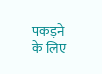पकड़ने के लिए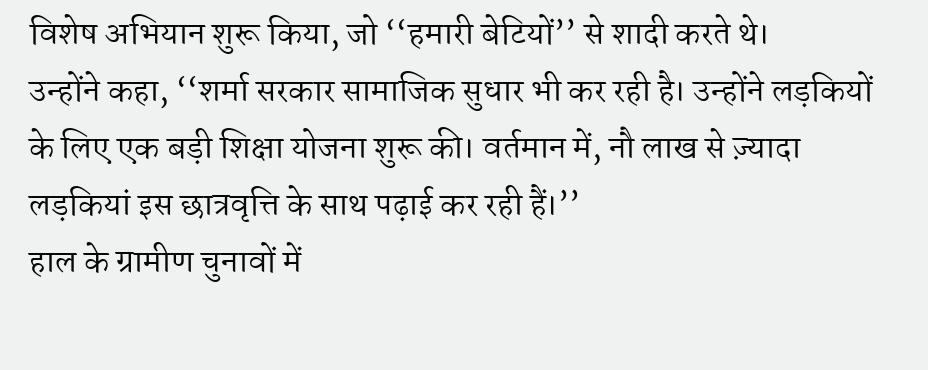विशेष अभियान शुरू किया, जो ‘‘हमारी बेटियों’’ से शादी करते थे।
उन्होंने कहा, ‘‘शर्मा सरकार सामाजिक सुधार भी कर रही है। उन्होंने लड़कियों के लिए एक बड़ी शिक्षा योजना शुरू की। वर्तमान में, नौ लाख से ज़्यादा लड़कियां इस छात्रवृत्ति के साथ पढ़ाई कर रही हैं।’’
हाल के ग्रामीण चुनावों में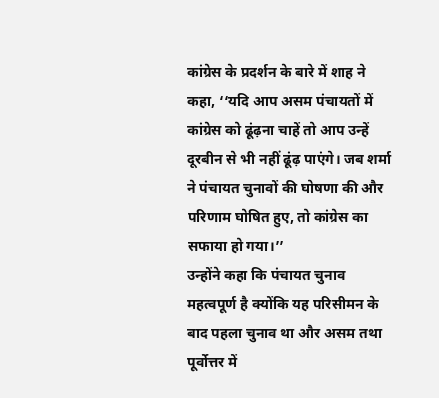कांग्रेस के प्रदर्शन के बारे में शाह ने कहा, ‘‘यदि आप असम पंचायतों में कांग्रेस को ढूंढ़ना चाहें तो आप उन्हें दूरबीन से भी नहीं ढूंढ़ पाएंगे। जब शर्मा ने पंचायत चुनावों की घोषणा की और परिणाम घोषित हुए, तो कांग्रेस का सफाया हो गया।’’
उन्होंने कहा कि पंचायत चुनाव महत्वपूर्ण है क्योंकि यह परिसीमन के बाद पहला चुनाव था और असम तथा पूर्वोत्तर में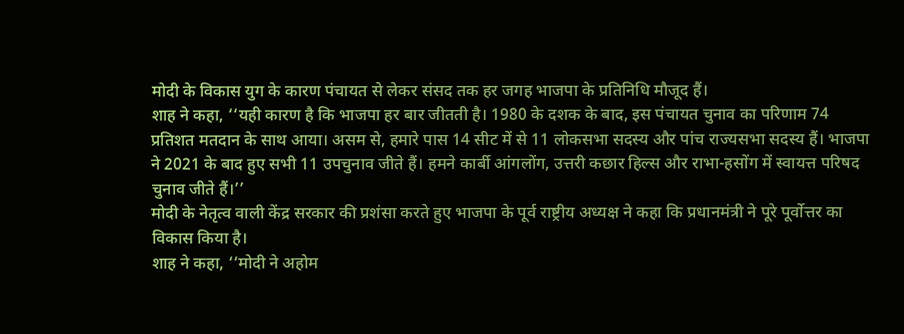मोदी के विकास युग के कारण पंचायत से लेकर संसद तक हर जगह भाजपा के प्रतिनिधि मौजूद हैं।
शाह ने कहा, ‘‘यही कारण है कि भाजपा हर बार जीतती है। 1980 के दशक के बाद, इस पंचायत चुनाव का परिणाम 74 प्रतिशत मतदान के साथ आया। असम से, हमारे पास 14 सीट में से 11 लोकसभा सदस्य और पांच राज्यसभा सदस्य हैं। भाजपा ने 2021 के बाद हुए सभी 11 उपचुनाव जीते हैं। हमने कार्बी आंगलोंग, उत्तरी कछार हिल्स और राभा-हसोंग में स्वायत्त परिषद चुनाव जीते हैं।’’
मोदी के नेतृत्व वाली केंद्र सरकार की प्रशंसा करते हुए भाजपा के पूर्व राष्ट्रीय अध्यक्ष ने कहा कि प्रधानमंत्री ने पूरे पूर्वोत्तर का विकास किया है।
शाह ने कहा, ‘‘मोदी ने अहोम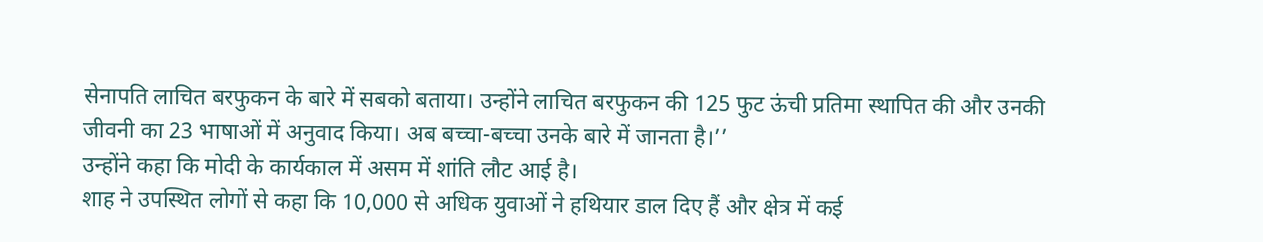सेनापति लाचित बरफुकन के बारे में सबको बताया। उन्होंने लाचित बरफुकन की 125 फुट ऊंची प्रतिमा स्थापित की और उनकी जीवनी का 23 भाषाओं में अनुवाद किया। अब बच्चा-बच्चा उनके बारे में जानता है।’’
उन्होंने कहा कि मोदी के कार्यकाल में असम में शांति लौट आई है।
शाह ने उपस्थित लोगों से कहा कि 10,000 से अधिक युवाओं ने हथियार डाल दिए हैं और क्षेत्र में कई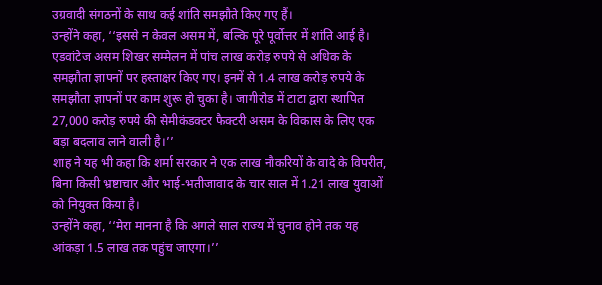उग्रवादी संगठनों के साथ कई शांति समझौते किए गए हैं।
उन्होंने कहा, ‘‘इससे न केवल असम में, बल्कि पूरे पूर्वोत्तर में शांति आई है। एडवांटेज असम शिखर सम्मेलन में पांच लाख करोड़ रुपये से अधिक के समझौता ज्ञापनों पर हस्ताक्षर किए गए। इनमें से 1.4 लाख करोड़ रुपये के समझौता ज्ञापनों पर काम शुरू हो चुका है। जागीरोड में टाटा द्वारा स्थापित 27,000 करोड़ रुपये की सेमीकंडक्टर फैक्टरी असम के विकास के लिए एक बड़ा बदलाव लाने वाली है।’’
शाह ने यह भी कहा कि शर्मा सरकार ने एक लाख नौकरियों के वादे के विपरीत, बिना किसी भ्रष्टाचार और भाई-भतीजावाद के चार साल में 1.21 लाख युवाओं को नियुक्त किया है।
उन्होंने कहा, ‘‘मेरा मानना है कि अगले साल राज्य में चुनाव होने तक यह आंकड़ा 1.5 लाख तक पहुंच जाएगा।’’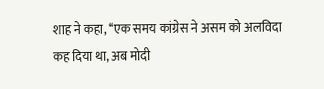शाह ने कहा, ‘‘एक समय कांग्रेस ने असम को अलविदा कह दिया था, अब मोदी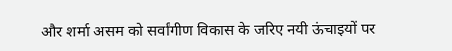और शर्मा असम को सर्वांगीण विकास के जरिए नयी ऊंचाइयों पर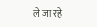ले जा रहे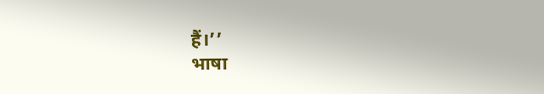हैं।’’
भाषा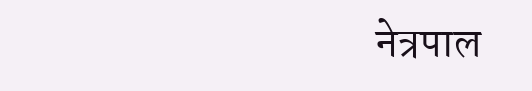नेत्रपाल